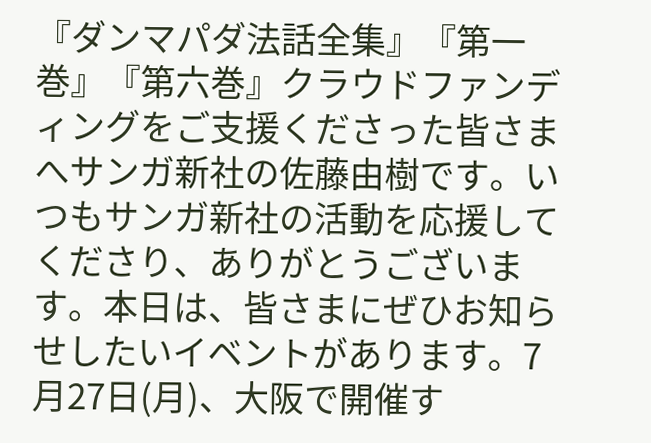『ダンマパダ法話全集』『第一巻』『第六巻』クラウドファンディングをご支援くださった皆さまへサンガ新社の佐藤由樹です。いつもサンガ新社の活動を応援してくださり、ありがとうございます。本日は、皆さまにぜひお知らせしたいイベントがあります。7月27日(月)、大阪で開催す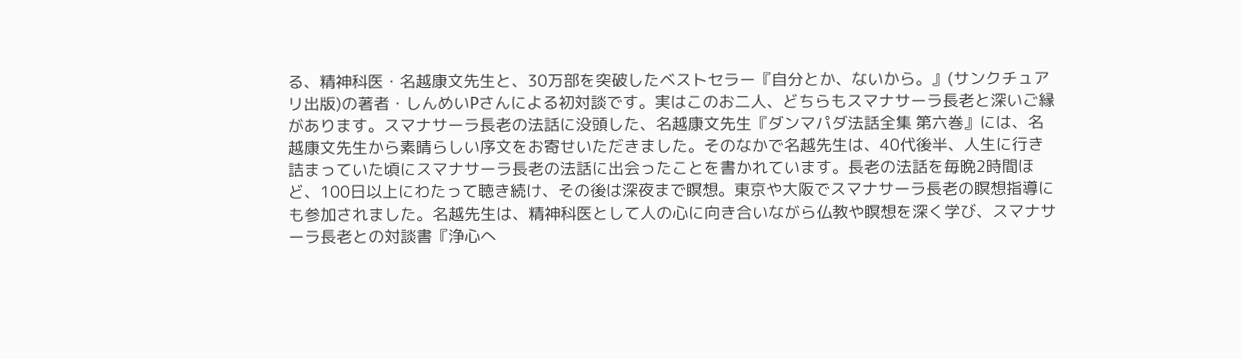る、精神科医・名越康文先生と、30万部を突破したベストセラー『自分とか、ないから。』(サンクチュアリ出版)の著者・しんめいPさんによる初対談です。実はこのお二人、どちらもスマナサーラ長老と深いご縁があります。スマナサーラ長老の法話に没頭した、名越康文先生『ダンマパダ法話全集 第六巻』には、名越康文先生から素晴らしい序文をお寄せいただきました。そのなかで名越先生は、40代後半、人生に行き詰まっていた頃にスマナサーラ長老の法話に出会ったことを書かれています。長老の法話を毎晩2時間ほど、100日以上にわたって聴き続け、その後は深夜まで瞑想。東京や大阪でスマナサーラ長老の瞑想指導にも参加されました。名越先生は、精神科医として人の心に向き合いながら仏教や瞑想を深く学び、スマナサーラ長老との対談書『浄心へ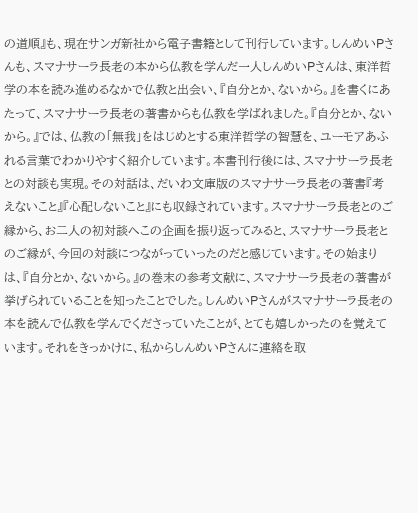の道順』も、現在サンガ新社から電子書籍として刊行しています。しんめいPさんも、スマナサーラ長老の本から仏教を学んだ一人しんめいPさんは、東洋哲学の本を読み進めるなかで仏教と出会い、『自分とか、ないから。』を書くにあたって、スマナサーラ長老の著書からも仏教を学ばれました。『自分とか、ないから。』では、仏教の「無我」をはじめとする東洋哲学の智慧を、ユーモアあふれる言葉でわかりやすく紹介しています。本書刊行後には、スマナサーラ長老との対談も実現。その対話は、だいわ文庫版のスマナサーラ長老の著書『考えないこと』『心配しないこと』にも収録されています。スマナサーラ長老とのご縁から、お二人の初対談へこの企画を振り返ってみると、スマナサーラ長老とのご縁が、今回の対談につながっていったのだと感じています。その始まりは、『自分とか、ないから。』の巻末の参考文献に、スマナサーラ長老の著書が挙げられていることを知ったことでした。しんめいPさんがスマナサーラ長老の本を読んで仏教を学んでくださっていたことが、とても嬉しかったのを覚えています。それをきっかけに、私からしんめいPさんに連絡を取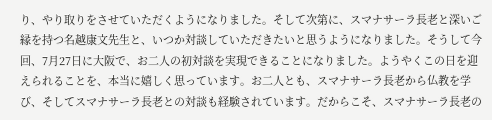り、やり取りをさせていただくようになりました。そして次第に、スマナサーラ長老と深いご縁を持つ名越康文先生と、いつか対談していただきたいと思うようになりました。そうして今回、7月27日に大阪で、お二人の初対談を実現できることになりました。ようやくこの日を迎えられることを、本当に嬉しく思っています。お二人とも、スマナサーラ長老から仏教を学び、そしてスマナサーラ長老との対談も経験されています。だからこそ、スマナサーラ長老の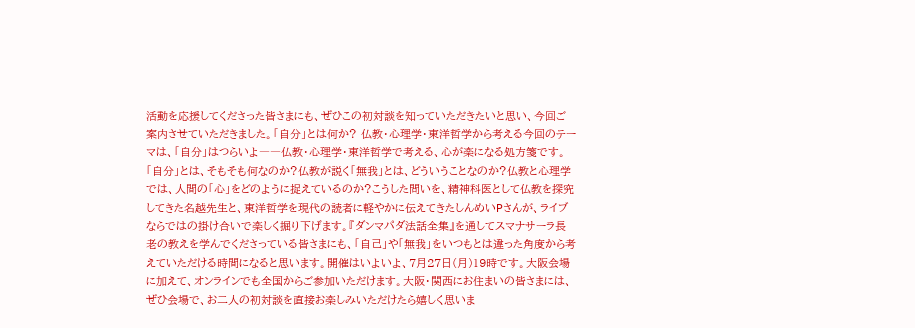活動を応援してくださった皆さまにも、ぜひこの初対談を知っていただきたいと思い、今回ご案内させていただきました。「自分」とは何か? 仏教・心理学・東洋哲学から考える今回のテーマは、「自分」はつらいよ――仏教・心理学・東洋哲学で考える、心が楽になる処方箋です。「自分」とは、そもそも何なのか?仏教が説く「無我」とは、どういうことなのか?仏教と心理学では、人間の「心」をどのように捉えているのか?こうした問いを、精神科医として仏教を探究してきた名越先生と、東洋哲学を現代の読者に軽やかに伝えてきたしんめいPさんが、ライブならではの掛け合いで楽しく掘り下げます。『ダンマパダ法話全集』を通してスマナサーラ長老の教えを学んでくださっている皆さまにも、「自己」や「無我」をいつもとは違った角度から考えていただける時間になると思います。開催はいよいよ、7月27日(月)19時です。大阪会場に加えて、オンラインでも全国からご参加いただけます。大阪・関西にお住まいの皆さまには、ぜひ会場で、お二人の初対談を直接お楽しみいただけたら嬉しく思いま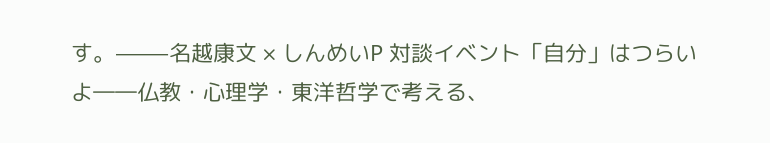す。⸻名越康文 × しんめいP 対談イベント「自分」はつらいよ――仏教・心理学・東洋哲学で考える、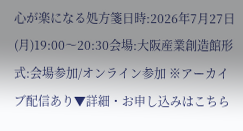心が楽になる処方箋日時:2026年7月27日(月)19:00〜20:30会場:大阪産業創造館形式:会場参加/オンライン参加 ※アーカイブ配信あり▼詳細・お申し込みはこちら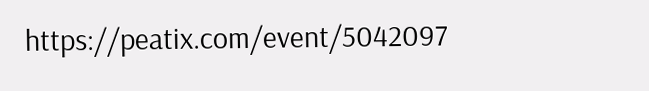https://peatix.com/event/5042097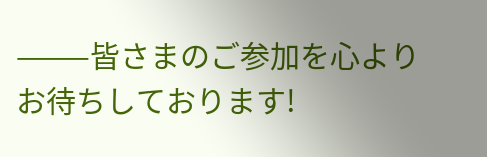⸻皆さまのご参加を心よりお待ちしております!